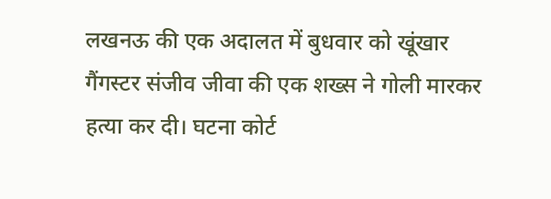लखनऊ की एक अदालत में बुधवार को खूंखार गैंगस्टर संजीव जीवा की एक शख्स ने गोली मारकर हत्या कर दी। घटना कोर्ट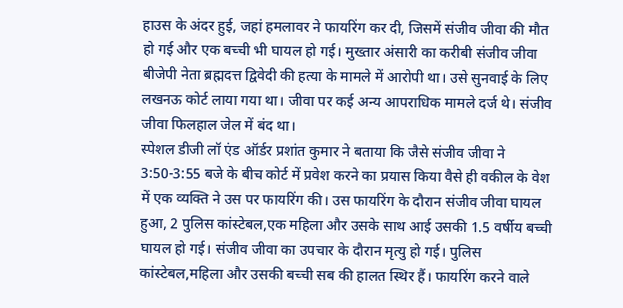हाउस के अंदर हुई, जहां हमलावर ने फायरिंग कर दी, जिसमें संजीव जीवा की मौत हो गई और एक बच्ची भी घायल हो गई। मुख्तार अंसारी का करीबी संजीव जीवा बीजेपी नेता ब्रह्मदत्त द्विवेदी की हत्या के मामले में आरोपी था। उसे सुनवाई के लिए लखनऊ कोर्ट लाया गया था। जीवा पर कई अन्य आपराधिक मामले दर्ज थे। संजीव जीवा फिलहाल जेल में बंद था।
स्पेशल डीजी लॉ एंड ऑर्डर प्रशांत कुमार ने बताया कि जैसे संजीव जीवा ने 3:50-3:55 बजे के बीच कोर्ट में प्रवेश करने का प्रयास किया वैसे ही वकील के वेश में एक व्यक्ति ने उस पर फायरिंग की। उस फायरिंग के दौरान संजीव जीवा घायल हुआ, 2 पुलिस कांस्टेबल,एक महिला और उसके साथ आई उसकी 1.5 वर्षीय बच्ची घायल हो गई। संजीव जीवा का उपचार के दौरान मृत्यु हो गई। पुलिस कांस्टेबल,महिला और उसकी बच्ची सब की हालत स्थिर हैं। फायरिंग करने वाले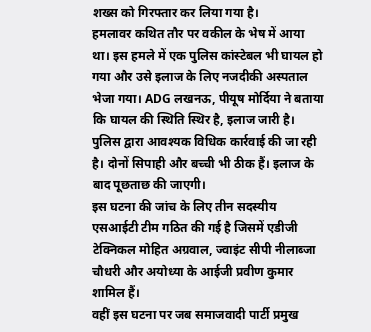शख्स को गिरफ्तार कर लिया गया है।
हमलावर कथित तौर पर वकील के भेष में आया था। इस हमले में एक पुलिस कांस्टेबल भी घायल हो गया और उसे इलाज के लिए नजदीकी अस्पताल भेजा गया। ADG लखनऊ, पीयूष मोर्दिया ने बताया कि घायल की स्थिति स्थिर है, इलाज जारी है। पुलिस द्वारा आवश्यक विधिक कार्रवाई की जा रही है। दोनों सिपाही और बच्ची भी ठीक हैं। इलाज के बाद पूछताछ की जाएगी।
इस घटना की जांच के लिए तीन सदस्यीय एसआईटी टीम गठित की गई है जिसमें एडीजी टेक्निकल मोहित अग्रवाल, ज्वाइंट सीपी नीलाब्जा चौधरी और अयोध्या के आईजी प्रवीण कुमार शामिल हैं।
वहीं इस घटना पर जब समाजवादी पार्टी प्रमुख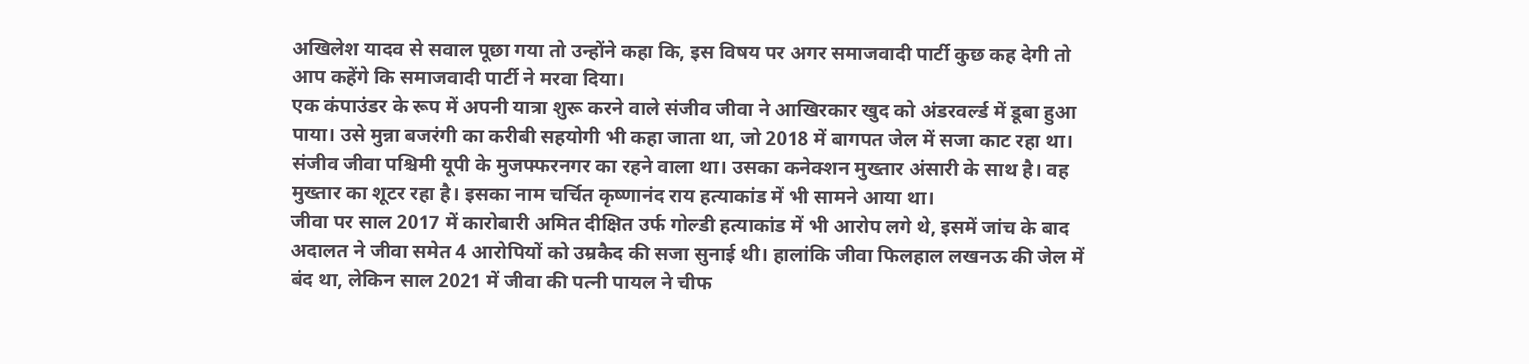अखिलेश यादव से सवाल पूछा गया तो उन्होंने कहा कि, इस विषय पर अगर समाजवादी पार्टी कुछ कह देगी तो आप कहेंगे कि समाजवादी पार्टी ने मरवा दिया।
एक कंपाउंडर के रूप में अपनी यात्रा शुरू करने वाले संजीव जीवा ने आखिरकार खुद को अंडरवर्ल्ड में डूबा हुआ पाया। उसे मुन्ना बजरंगी का करीबी सहयोगी भी कहा जाता था, जो 2018 में बागपत जेल में सजा काट रहा था।
संजीव जीवा पश्चिमी यूपी के मुजफ्फरनगर का रहने वाला था। उसका कनेक्शन मुख्तार अंसारी के साथ है। वह मुख्तार का शूटर रहा है। इसका नाम चर्चित कृष्णानंद राय हत्याकांड में भी सामने आया था।
जीवा पर साल 2017 में कारोबारी अमित दीक्षित उर्फ गोल्डी हत्याकांड में भी आरोप लगे थे, इसमें जांच के बाद अदालत ने जीवा समेत 4 आरोपियों को उम्रकैद की सजा सुनाई थी। हालांकि जीवा फिलहाल लखनऊ की जेल में बंद था, लेकिन साल 2021 में जीवा की पत्नी पायल ने चीफ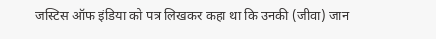जस्टिस ऑफ इंडिया को पत्र लिखकर कहा था कि उनकी (जीवा) जान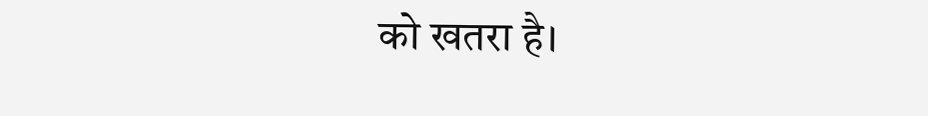को खतरा है।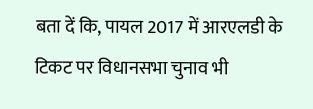बता दें कि, पायल 2017 में आरएलडी के टिकट पर विधानसभा चुनाव भी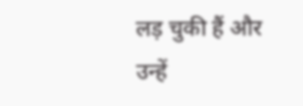लड़ चुकी हैं और उन्हें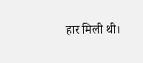हार मिली थी।